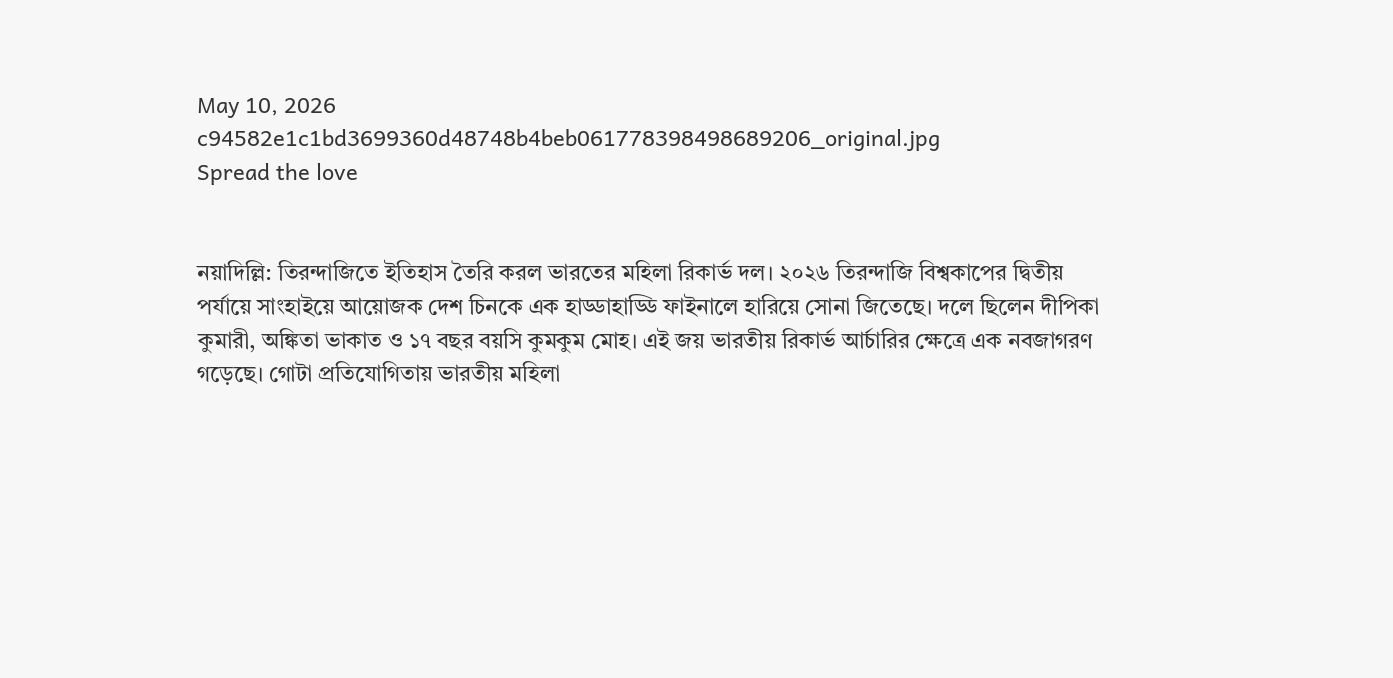May 10, 2026
c94582e1c1bd3699360d48748b4beb061778398498689206_original.jpg
Spread the love


নয়াদিল্লি: তিরন্দাজিতে ইতিহাস তৈরি করল ভারতের মহিলা রিকার্ভ দল। ২০২৬ তিরন্দাজি বিশ্বকাপের দ্বিতীয় পর্যায়ে সাংহাইয়ে আয়োজক দেশ চিনকে এক হাড্ডাহাড্ডি ফাইনালে হারিয়ে সোনা জিতেছে। দলে ছিলেন দীপিকা কুমারী, অঙ্কিতা ভাকাত ও ১৭ বছর বয়সি কুমকুম মোহ। এই জয় ভারতীয় রিকার্ভ আর্চারির ক্ষেত্রে এক নবজাগরণ গড়েছে। গোটা প্রতিযোগিতায় ভারতীয় মহিলা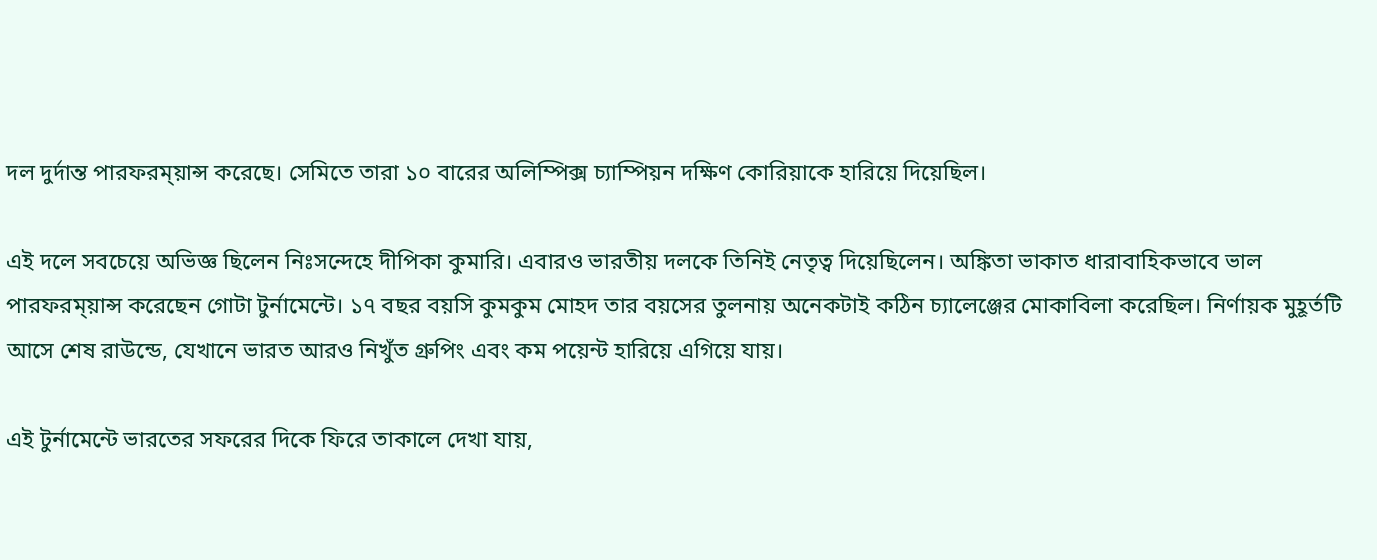দল দুর্দান্ত পারফরম্য়ান্স করেছে। সেমিতে তারা ১০ বারের অলিম্পিক্স চ্যাম্পিয়ন দক্ষিণ কোরিয়াকে হারিয়ে দিয়েছিল।

এই দলে সবচেয়ে অভিজ্ঞ ছিলেন নিঃসন্দেহে দীপিকা কুমারি। এবারও ভারতীয় দলকে তিনিই নেতৃত্ব দিয়েছিলেন। অঙ্কিতা ভাকাত ধারাবাহিকভাবে ভাল পারফরম্য়ান্স করেছেন গোটা টুর্নামেন্টে। ১৭ বছর বয়সি কুমকুম মোহদ তার বয়সের তুলনায় অনেকটাই কঠিন চ্যালেঞ্জের মোকাবিলা করেছিল। নির্ণায়ক মুহূর্তটি আসে শেষ রাউন্ডে, যেখানে ভারত আরও নিখুঁত গ্রুপিং এবং কম পয়েন্ট হারিয়ে এগিয়ে যায়।

এই টুর্নামেন্টে ভারতের সফরের দিকে ফিরে তাকালে দেখা যায়,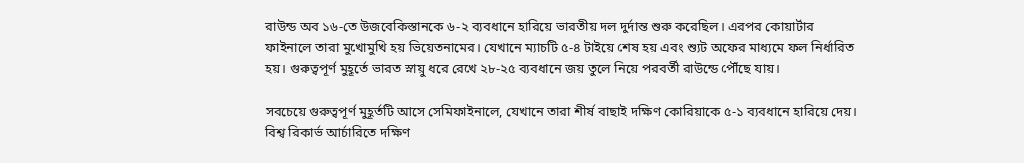রাউন্ড অব ১৬-তে উজবেকিস্তানকে ৬-২ ব্যবধানে হারিয়ে ভারতীয় দল দুর্দান্ত শুরু করেছিল। এরপর কোয়ার্টার ফাইনালে তারা মুখোমুখি হয় ভিয়েতনামের। যেখানে ম্যাচটি ৫-৪ টাইয়ে শেষ হয় এবং শ্যুট অফের মাধ্যমে ফল নির্ধারিত হয়। গুরুত্বপূর্ণ মুহূর্তে ভারত স্নায়ু ধরে রেখে ২৮-২৫ ব্যবধানে জয় তুলে নিয়ে পরবর্তী রাউন্ডে পৌঁছে যায়।

সবচেয়ে গুরুত্বপূর্ণ মুহূর্তটি আসে সেমিফাইনালে, যেখানে তারা শীর্ষ বাছাই দক্ষিণ কোরিয়াকে ৫-১ ব্যবধানে হারিয়ে দেয়। বিশ্ব রিকার্ভ আর্চারিতে দক্ষিণ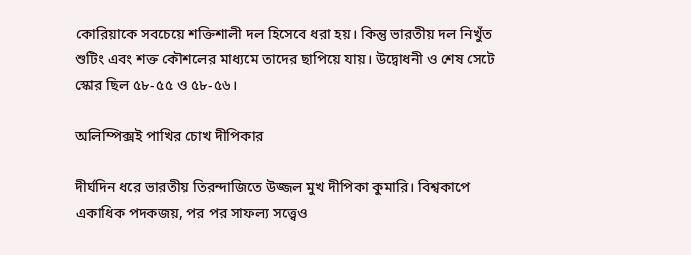কোরিয়াকে সবচেয়ে শক্তিশালী দল হিসেবে ধরা হয়। কিন্তু ভারতীয় দল নিখুঁত শুটিং এবং শক্ত কৌশলের মাধ্যমে তাদের ছাপিয়ে যায়। উদ্বোধনী ও শেষ সেটে স্কোর ছিল ৫৮-৫৫ ও ৫৮-৫৬।

অলিম্পিক্সই পাখির চোখ দীপিকার

দীর্ঘদিন ধরে ভারতীয় তিরন্দাজিতে উজ্জল মুখ দীপিকা কুমারি। বিশ্বকাপে একাধিক পদকজয়, পর পর সাফল্য সত্ত্বেও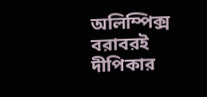অলিম্পিক্স বরাবরই দীপিকার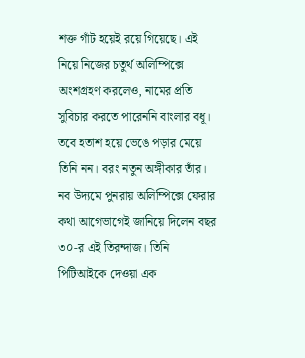শক্ত গাঁট হয়েই রয়ে গিয়েছে। এই নিয়ে নিজের চতুর্থ অলিম্পিক্সে অংশগ্রহণ করলেও, নামের প্রতি সুবিচার করতে পারেননি বাংলার বধূ। তবে হতাশ হয়ে ভেঙে পড়ার মেয়ে তিনি নন। বরং নতুন অঙ্গীকার তাঁর। নব উদ্যমে পুনরায় অলিম্পিক্সে ফেরার কথা আগেভাগেই জানিয়ে দিলেন বছর ৩০-র এই তিরন্দাজ। তিনি পিটিআইকে দেওয়া এক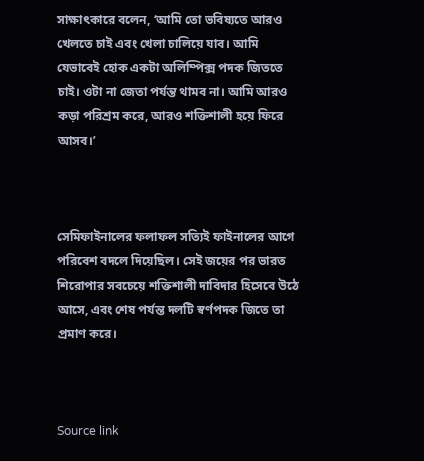সাক্ষাৎকারে বলেন, ‘আমি তো ভবিষ্যতে আরও খেলতে চাই এবং খেলা চালিয়ে যাব। আমি যেভাবেই হোক একটা অলিম্পিক্স পদক জিততে চাই। ওটা না জেতা পর্যন্ত থামব না। আমি আরও কড়া পরিশ্রম করে, আরও শক্তিশালী হয়ে ফিরে আসব।’



সেমিফাইনালের ফলাফল সত্যিই ফাইনালের আগে পরিবেশ বদলে দিয়েছিল। সেই জয়ের পর ভারত শিরোপার সবচেয়ে শক্তিশালী দাবিদার হিসেবে উঠে আসে, এবং শেষ পর্যন্ত দলটি স্বর্ণপদক জিতে তা প্রমাণ করে।



Source link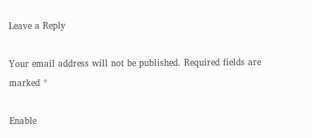Leave a Reply

Your email address will not be published. Required fields are marked *

Enable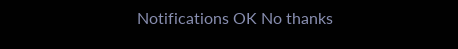Notifications OK No thanks